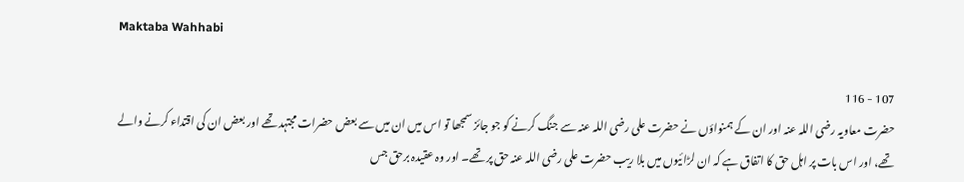Maktaba Wahhabi

107 - 116
حضرت معاویہ رضی اللہ عنہ اور ان کے ہمنواؤں نے حضرت علی رضی اللہ عنہ سے جنگ کرنے کو جو جائز سمجھا تو اس میں ان میں سے بعض حضرات مجتہد تھے اور بعض ان کی اقتداء کرنے والے تھے، اور اس بات پر اہل حق کا اتفاق ہے کہ ان لڑائیوں میں بلا ریب حضرت علی رضی اللہ عنہ حق پر تھے۔ اور وہ عقیدہ برحق جس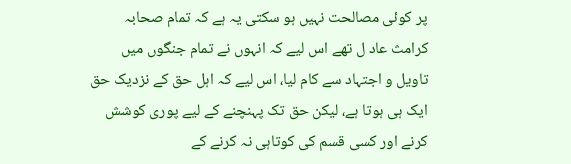پر کوئی مصالحت نہیں ہو سکتی یہ ہے کہ تمام صحابہ کرامث عاد ل تھے اس لیے کہ انہوں نے تمام جنگوں میں تاویل و اجتہاد سے کام لیا، اس لیے کہ اہل حق کے نزدیک حق ایک ہی ہوتا ہے، لیکن حق تک پہنچنے کے لیے پوری کوشش کرنے اور کسی قسم کی کوتاہی نہ کرنے کے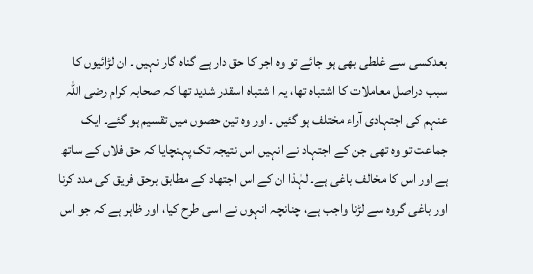بعدکسی سے غلطی بھی ہو جائے تو وہ اجر کا حق دار ہے گناہ گار نہیں ۔ ان لڑائیوں کا سبب دراصل معاملات کا اشتباہ تھا، یہ ا شتباہ اسقدر شدید تھا کہ صحابہ کرام رضی اللہ عنہم کی اجتہادی آراء مختلف ہو گئیں ۔ اور وہ تین حصوں میں تقسیم ہو گئے۔ ایک جماعت تو وہ تھی جن کے اجتہاد نے انہیں اس نتیجہ تک پہنچایا کہ حق فلاں کے ساتھ ہے اور اس کا مخالف باغی ہے۔ لہٰذا ان کے اس اجتھاد کے مطابق برحق فریق کی مدد کرنا اور باغی گروہ سے لڑنا واجب ہے، چنانچہ انہوں نے اسی طرح کیا، اور ظاہر ہے کہ جو اس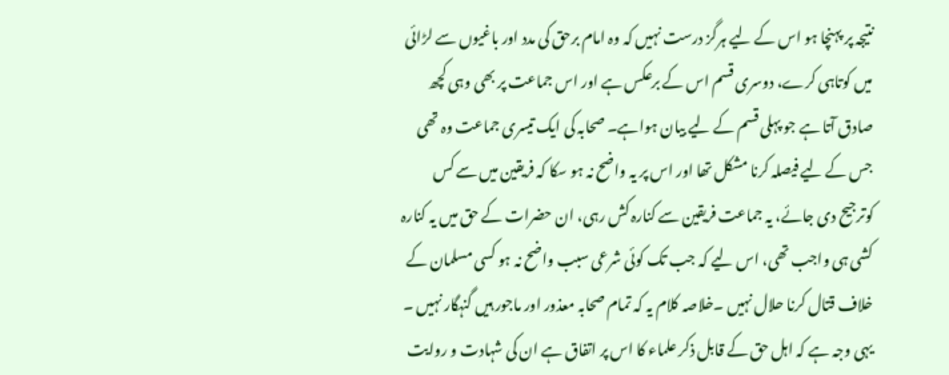نتیجہ پر پہنچا ہو اس کے لیے ہرگز درست نہیں کہ وہ امام برحق کی مدد اور باغیوں سے لڑائی میں کوتاہی کرے، دوسری قسم اس کے برعکس ہے اور اس جماعت پر بھی وہی کچھ صادق آتا ہے جو پہلی قسم کے لیے بیان ہواہے۔ صحابہ کی ایک تیسری جماعت وہ تھی جس کے لیے فیصلہ کرنا مشکل تھا اور اس پر یہ واضح نہ ہو سکا کہ فریقین میں سے کس کوترجیح دی جائے، یہ جماعت فریقین سے کنارہ کش رہی، ان حضرات کے حق میں یہ کنارہ کشی ہی واجب تھی، اس لیے کہ جب تک کوئی شرعی سبب واضح نہ ہو کسی مسلمان کے خلاف قتال کرنا حلال نہیں ۔خلاصہ کلام یہ کہ تمام صحابہ معذور اور ماجور ہیں گنہگار نہیں ۔ یہی وجہ ہے کہ اہل حق کے قابل ذکر علماء کا اس پر اتفاق ہے ان کی شہادت و روایت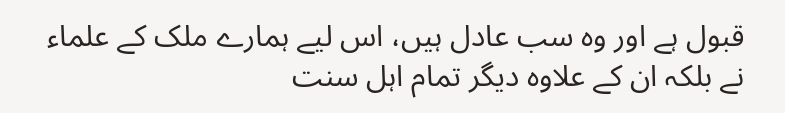قبول ہے اور وہ سب عادل ہیں، اس لیے ہمارے ملک کے علماء نے بلکہ ان کے علاوہ دیگر تمام اہل سنت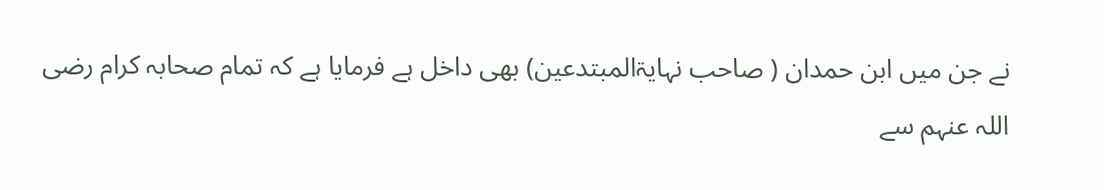نے جن میں ابن حمدان ( صاحب نہایۃالمبتدعین) بھی داخل ہے فرمایا ہے کہ تمام صحابہ کرام رضی اللہ عنہم سے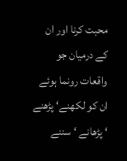محبت کرنا اور ان کے درمیان جو واقعات رونما ہوئے ان کو لکھنے‘ پڑھنے ‘ پڑھانے ‘ سننے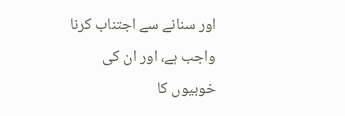اور سنانے سے اجتناب کرنا واجب ہے، اور ان کی خوبیوں کا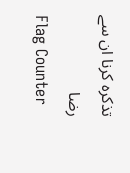تذکرہ کرنا ان سے رضا
Flag Counter